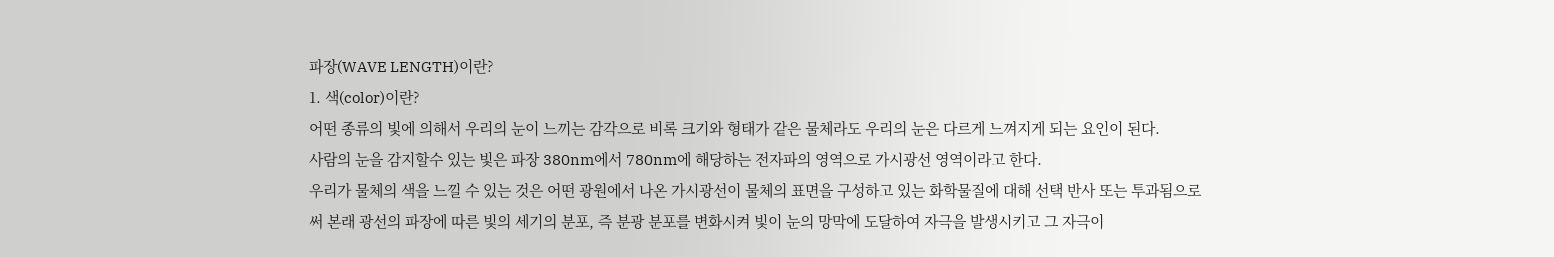파장(WAVE LENGTH)이란?
1. 색(color)이란?
어떤 종류의 빛에 의해서 우리의 눈이 느끼는 감각으로 비록 크기와 형태가 같은 물체라도 우리의 눈은 다르게 느껴지게 되는 요인이 된다.
사람의 눈을 감지할수 있는 빛은 파장 380nm에서 780nm에 해당하는 전자파의 영역으로 가시광선 영역이라고 한다.
우리가 물체의 색을 느낄 수 있는 것은 어떤 광원에서 나온 가시광선이 물체의 표면을 구성하고 있는 화학물질에 대해 선택 반사 또는 투과됨으로써 본래 광선의 파장에 따른 빛의 세기의 분포, 즉 분광 분포를 변화시켜 빛이 눈의 망막에 도달하여 자극을 발생시키고 그 자극이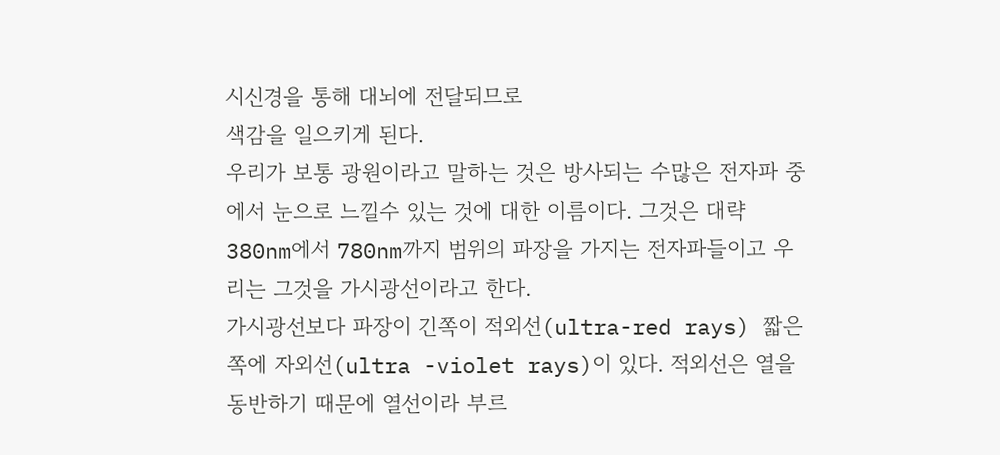시신경을 통해 대뇌에 전달되므로
색감을 일으키게 된다.
우리가 보통 광원이라고 말하는 것은 방사되는 수많은 전자파 중에서 눈으로 느낄수 있는 것에 대한 이름이다. 그것은 대략 380nm에서 780nm까지 범위의 파장을 가지는 전자파들이고 우리는 그것을 가시광선이라고 한다.
가시광선보다 파장이 긴쪽이 적외선(ultra-red rays) 짧은 쪽에 자외선(ultra -violet rays)이 있다. 적외선은 열을 동반하기 때문에 열선이라 부르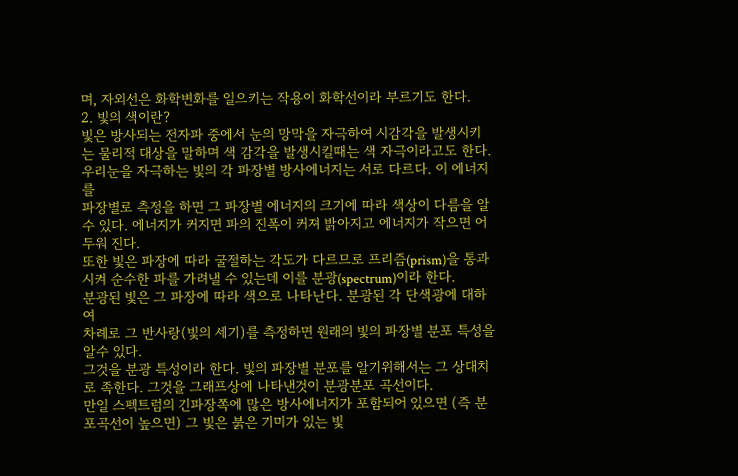며, 자외선은 화학변화를 일으키는 작용이 화학선이라 부르기도 한다.
2. 빛의 색이란?
빛은 방사되는 전자파 중에서 눈의 망막을 자극하여 시감각을 발생시키는 물리적 대상을 말하며 색 감각을 발생시킬때는 색 자극이라고도 한다.
우리눈을 자극하는 빛의 각 파장별 방사에너지는 서로 다르다. 이 에너지를
파장별로 측정을 하면 그 파장별 에너지의 크기에 따라 색상이 다름을 알수 있다. 에너지가 커지면 파의 진폭이 커져 밝아지고 에너지가 작으면 어두워 진다.
또한 빛은 파장에 따라 굴절하는 각도가 다르므로 프리즘(prism)을 통과시켜 순수한 파를 가려낼 수 있는데 이를 분광(spectrum)이라 한다.
분광된 빛은 그 파장에 따라 색으로 나타난다. 분광된 각 단색광에 대하여
차례로 그 반사랑(빛의 세기)를 측정하면 원래의 빛의 파장별 분포 특성을 알수 있다.
그것을 분광 특성이라 한다. 빛의 파장별 분포를 알기위해서는 그 상대치로 족한다. 그것을 그래프상에 나타낸것이 분광분포 곡선이다.
만일 스펙트럼의 긴파장쪽에 많은 방사에너지가 포함되어 있으면 (즉 분포곡선이 높으면) 그 빛은 붉은 기미가 있는 빛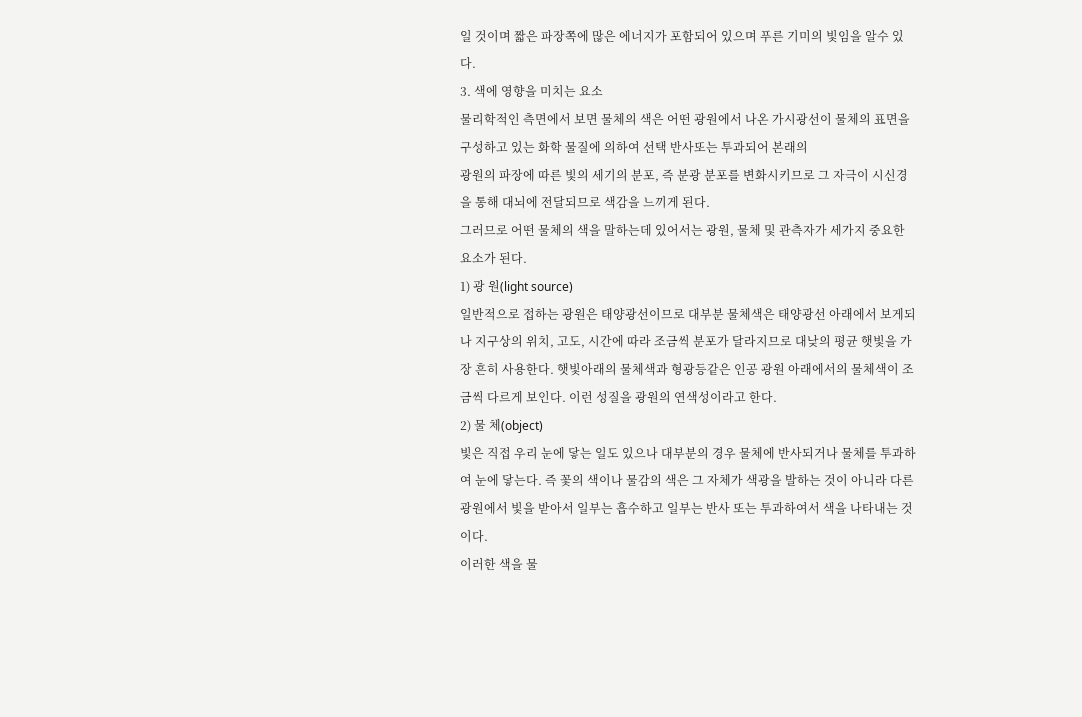일 것이며 짧은 파장쪽에 많은 에너지가 포함되어 있으며 푸른 기미의 빛임을 알수 있다.
3. 색에 영향을 미치는 요소
물리학적인 측면에서 보면 물체의 색은 어떤 광원에서 나온 가시광선이 물체의 표면을 구성하고 있는 화학 물질에 의하여 선택 반사또는 투과되어 본래의
광원의 파장에 따른 빛의 세기의 분포, 즉 분광 분포를 변화시키므로 그 자극이 시신경을 통해 대뇌에 전달되므로 색감을 느끼게 된다.
그러므로 어떤 물체의 색을 말하는데 있어서는 광원, 물체 및 관측자가 세가지 중요한 요소가 된다.
1) 광 원(light source)
일반적으로 접하는 광원은 태양광선이므로 대부분 물체색은 태양광선 아래에서 보게되나 지구상의 위치, 고도, 시간에 따라 조금씩 분포가 달라지므로 대낮의 평균 햇빛을 가장 흔히 사용한다. 햇빛아래의 물체색과 형광등같은 인공 광원 아래에서의 물체색이 조금씩 다르게 보인다. 이런 성질을 광원의 연색성이라고 한다.
2) 물 체(object)
빛은 직접 우리 눈에 닿는 일도 있으나 대부분의 경우 물체에 반사되거나 물체를 투과하여 눈에 닿는다. 즉 꽃의 색이나 물감의 색은 그 자체가 색광을 발하는 것이 아니라 다른 광원에서 빛을 받아서 일부는 흡수하고 일부는 반사 또는 투과하여서 색을 나타내는 것이다.
이러한 색을 물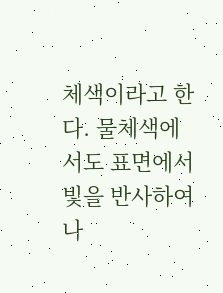체색이라고 한다. 물체색에서도 표면에서 빛을 반사하여 나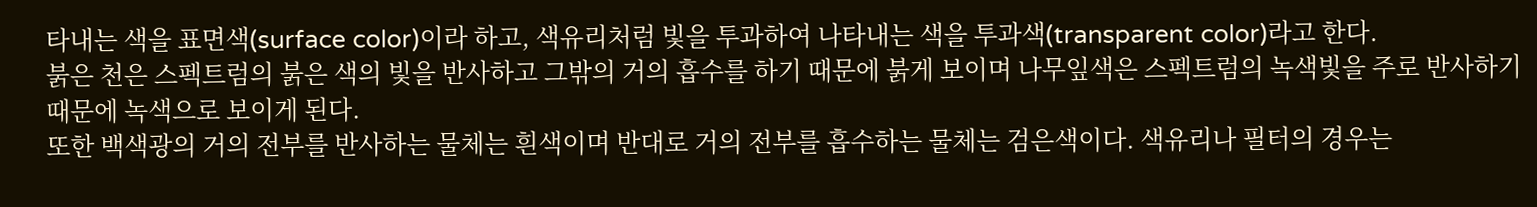타내는 색을 표면색(surface color)이라 하고, 색유리처럼 빛을 투과하여 나타내는 색을 투과색(transparent color)라고 한다.
붉은 천은 스펙트럼의 붉은 색의 빛을 반사하고 그밖의 거의 흡수를 하기 때문에 붉게 보이며 나무잎색은 스펙트럼의 녹색빛을 주로 반사하기 때문에 녹색으로 보이게 된다.
또한 백색광의 거의 전부를 반사하는 물체는 흰색이며 반대로 거의 전부를 흡수하는 물체는 검은색이다. 색유리나 필터의 경우는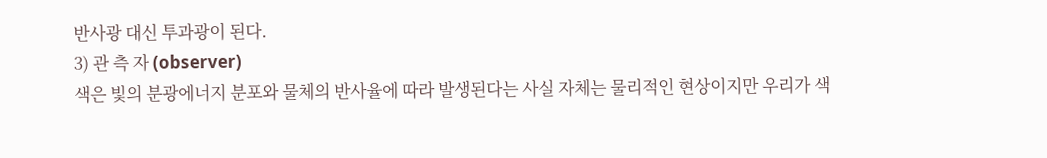반사광 대신 투과광이 된다.
3) 관 측 자 (observer)
색은 빛의 분광에너지 분포와 물체의 반사율에 따라 발생된다는 사실 자체는 물리적인 현상이지만 우리가 색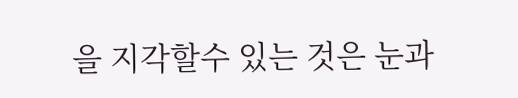을 지각할수 있는 것은 눈과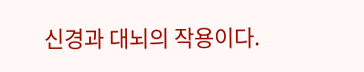신경과 대뇌의 작용이다.